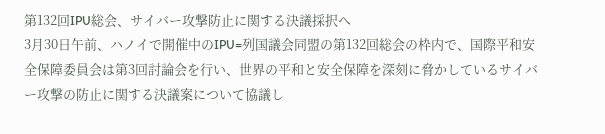第132回IPU総会、サイバー攻撃防止に関する決議採択へ
3月30日午前、ハノイで開催中のIPU=列国議会同盟の第132回総会の枠内で、国際平和安全保障委員会は第3回討論会を行い、世界の平和と安全保障を深刻に脅かしているサイバー攻撃の防止に関する決議案について協議し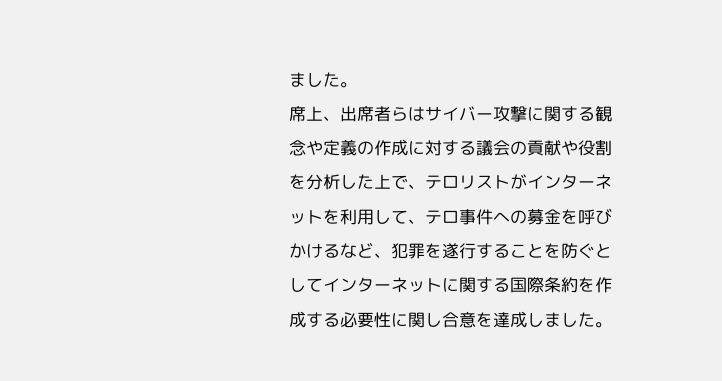ました。
席上、出席者らはサイバー攻撃に関する観念や定義の作成に対する議会の貢献や役割を分析した上で、テロリストがインターネットを利用して、テロ事件への募金を呼びかけるなど、犯罪を遂行することを防ぐとしてインターネットに関する国際条約を作成する必要性に関し合意を達成しました。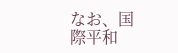なお、国際平和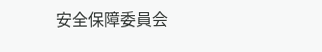安全保障委員会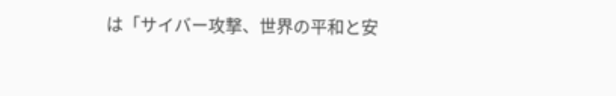は「サイバー攻撃、世界の平和と安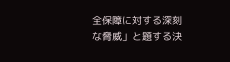全保障に対する深刻な脅威」と題する決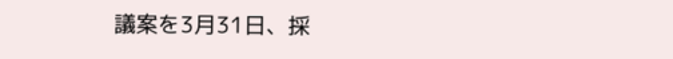議案を3月31日、採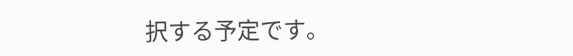択する予定です。